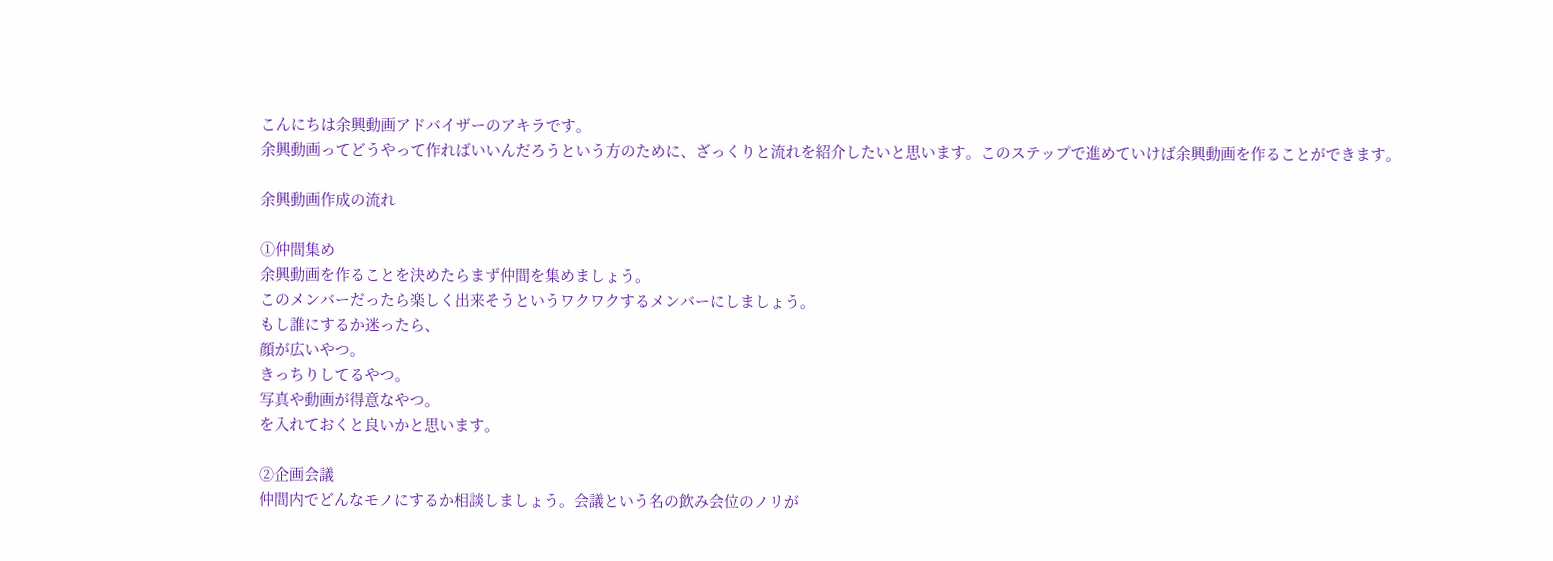こんにちは余興動画アドバイザーのアキラです。
余興動画ってどうやって作ればいいんだろうという方のために、ざっくりと流れを紹介したいと思います。このステップで進めていけば余興動画を作ることができます。

余興動画作成の流れ

①仲間集め
余興動画を作ることを決めたらまず仲間を集めましょう。
このメンバーだったら楽しく出来そうというワクワクするメンバーにしましょう。
もし誰にするか迷ったら、
顔が広いやつ。
きっちりしてるやつ。
写真や動画が得意なやつ。
を入れておくと良いかと思います。

②企画会議
仲間内でどんなモノにするか相談しましょう。会議という名の飲み会位のノリが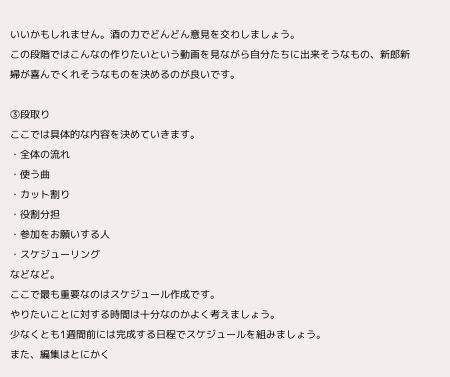いいかもしれません。酒の力でどんどん意見を交わしましょう。
この段階ではこんなの作りたいという動画を見ながら自分たちに出来そうなもの、新郎新婦が喜んでくれそうなものを決めるのが良いです。

③段取り
ここでは具体的な内容を決めていきます。
・全体の流れ
・使う曲
・カット割り
・役割分担
・参加をお願いする人
・スケジューリング
などなど。
ここで最も重要なのはスケジュール作成です。
やりたいことに対する時間は十分なのかよく考えましょう。
少なくとも1週間前には完成する日程でスケジュールを組みましょう。
また、編集はとにかく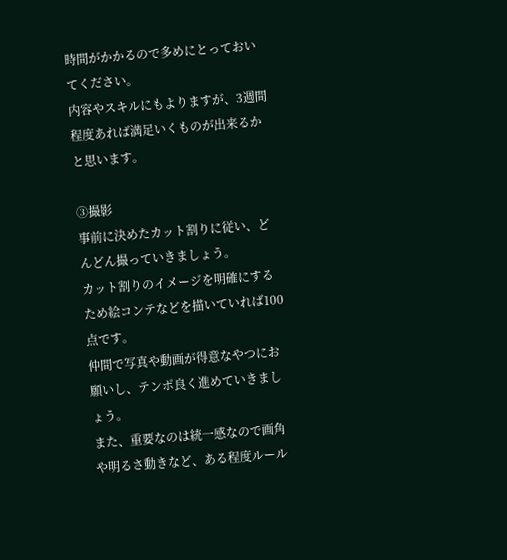時間がかかるので多めにとっておいてください。
内容やスキルにもよりますが、3週間程度あれば満足いくものが出来るかと思います。

③撮影
事前に決めたカット割りに従い、どんどん撮っていきましょう。
カット割りのイメージを明確にするため絵コンテなどを描いていれば100点です。
仲間で写真や動画が得意なやつにお願いし、テンポ良く進めていきましょう。
また、重要なのは統一感なので画角や明るさ動きなど、ある程度ルール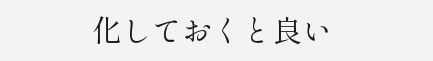化しておくと良い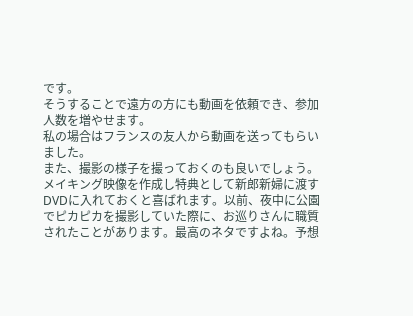です。
そうすることで遠方の方にも動画を依頼でき、参加人数を増やせます。
私の場合はフランスの友人から動画を送ってもらいました。
また、撮影の様子を撮っておくのも良いでしょう。
メイキング映像を作成し特典として新郎新婦に渡すDVDに入れておくと喜ばれます。以前、夜中に公園でピカピカを撮影していた際に、お巡りさんに職質されたことがあります。最高のネタですよね。予想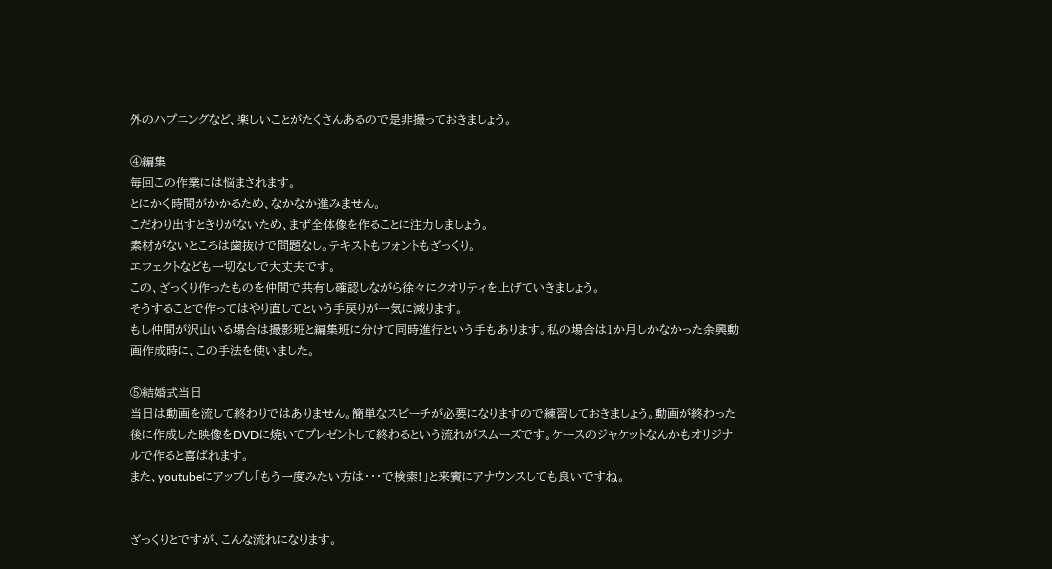外のハプニングなど、楽しいことがたくさんあるので是非撮っておきましょう。

④編集
毎回この作業には悩まされます。
とにかく時間がかかるため、なかなか進みません。
こだわり出すときりがないため、まず全体像を作ることに注力しましょう。
素材がないところは歯抜けで問題なし。テキストもフォントもざっくり。
エフェクトなども一切なしで大丈夫です。
この、ざっくり作ったものを仲間で共有し確認しながら徐々にクオリティを上げていきましょう。
そうすることで作ってはやり直してという手戻りが一気に減ります。
もし仲間が沢山いる場合は撮影班と編集班に分けて同時進行という手もあります。私の場合は1か月しかなかった余興動画作成時に、この手法を使いました。

⑤結婚式当日
当日は動画を流して終わりではありません。簡単なスピーチが必要になりますので練習しておきましょう。動画が終わった後に作成した映像をDVDに焼いてプレゼントして終わるという流れがスムーズです。ケースのジャケットなんかもオリジナルで作ると喜ばれます。
また、youtubeにアップし「もう一度みたい方は・・・で検索!」と来賓にアナウンスしても良いですね。


ざっくりとですが、こんな流れになります。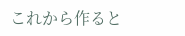これから作ると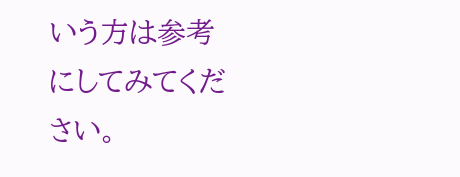いう方は参考にしてみてください。